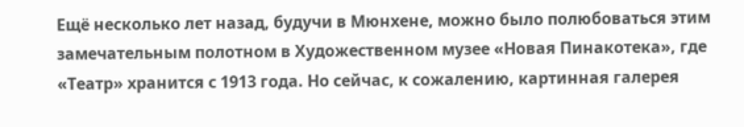Ещё несколько лет назад, будучи в Мюнхене, можно было полюбоваться этим замечательным полотном в Художественном музее «Новая Пинакотека», где «Театр» хранится с 1913 года. Но сейчас, к сожалению, картинная галерея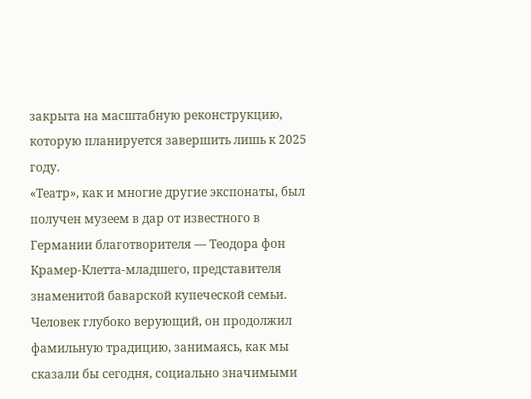закрыта на масштабную реконструкцию, которую планируется завершить лишь к 2025 году.
«Театр», как и многие другие экспонаты, был получен музеем в дар от известного в Германии благотворителя — Теодора фон Крамер-Клетта-младшего, представителя знаменитой баварской купеческой семьи. Человек глубоко верующий, он продолжил фамильную традицию, занимаясь, как мы сказали бы сегодня, социально значимыми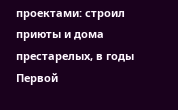проектами: строил приюты и дома престарелых, в годы Первой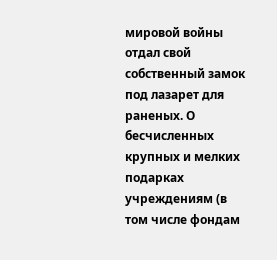мировой войны отдал свой собственный замок под лазарет для раненых. О бесчисленных крупных и мелких подарках учреждениям (в том числе фондам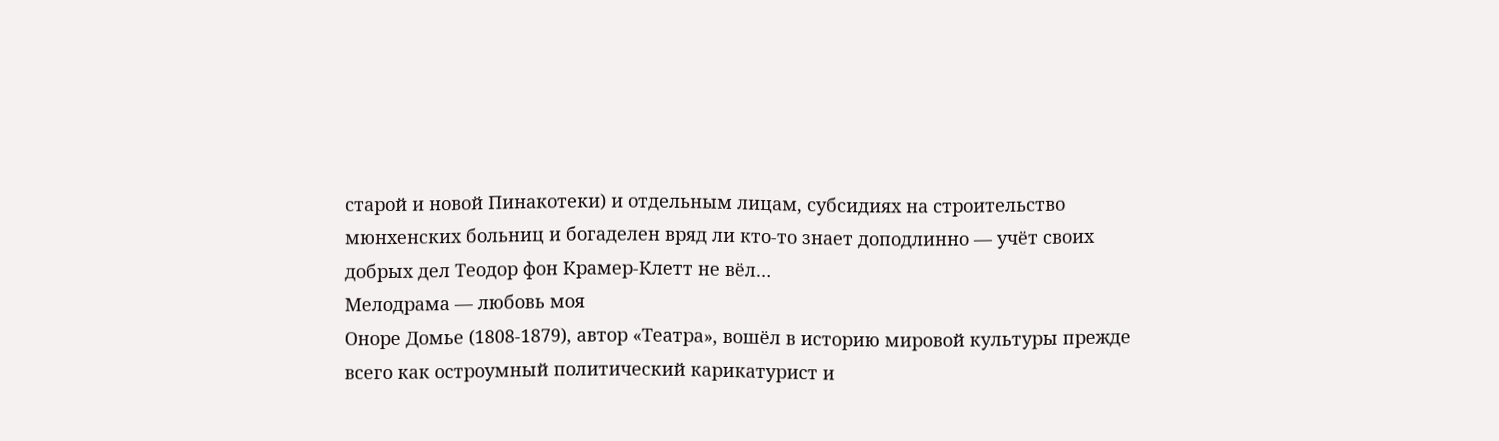старой и новой Пинакотеки) и отдельным лицам, субсидиях на строительство мюнхенских больниц и богаделен вряд ли кто-то знает доподлинно — учёт своих добрых дел Теодор фон Крамер-Клетт не вёл…
Мелодрама — любовь моя
Оноре Домье (1808-1879), автор «Театра», вошёл в историю мировой культуры прежде всего как остроумный политический карикатурист и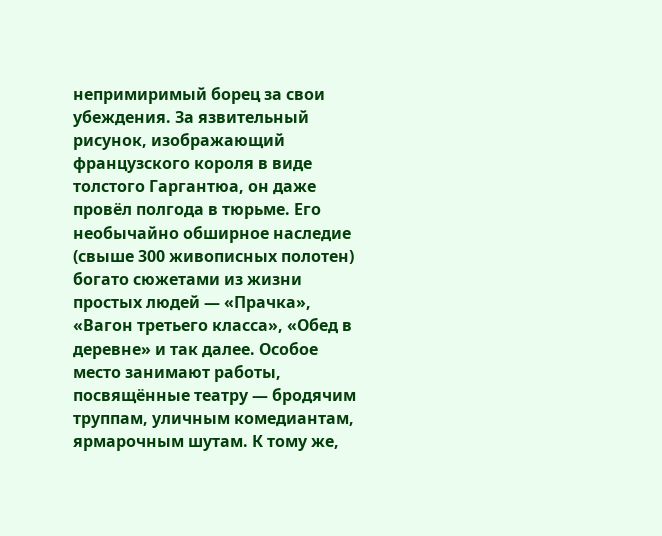непримиримый борец за свои убеждения. За язвительный рисунок, изображающий французского короля в виде толстого Гаргантюа, он даже провёл полгода в тюрьме. Его необычайно обширное наследие (свыше 300 живописных полотен) богато сюжетами из жизни простых людей — «Прачка», «Вагон третьего класса», «Обед в деревне» и так далее. Особое место занимают работы, посвящённые театру — бродячим труппам, уличным комедиантам, ярмарочным шутам. К тому же,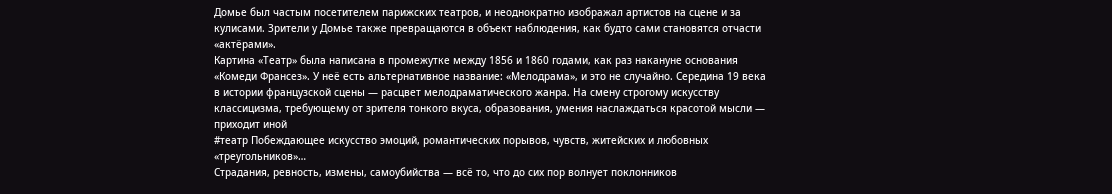Домье был частым посетителем парижских театров, и неоднократно изображал артистов на сцене и за кулисами. Зрители у Домье также превращаются в объект наблюдения, как будто сами становятся отчасти «актёрами».
Картина «Театр» была написана в промежутке между 1856 и 1860 годами, как раз накануне основания «Комеди Франсез». У неё есть альтернативное название: «Мелодрама», и это не случайно. Середина 19 века в истории французской сцены — расцвет мелодраматического жанра. На смену строгому искусству классицизма, требующему от зрителя тонкого вкуса, образования, умения наслаждаться красотой мысли — приходит иной
#театр Побеждающее искусство эмоций, романтических порывов, чувств, житейских и любовных «треугольников»…
Страдания, ревность, измены, самоубийства — всё то, что до сих пор волнует поклонников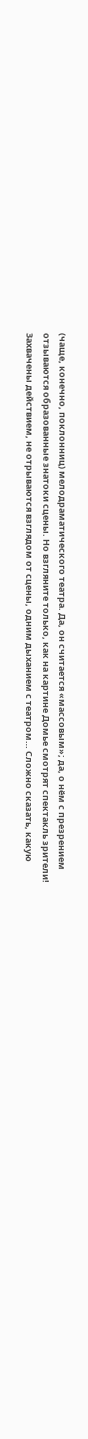(чаще, конечно, поклонниц) мелодраматического театра. Да, он считается «массовым»; да, о нём с презрением отзываются образованные знатоки сцены. Но взгляните только, как на картине Домье смотрят спектакль зрители!
Захвачены действием, не отрываются взглядом от сцены, одним дыханием с театром… Сложно сказать, какую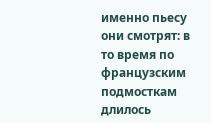именно пьесу они смотрят: в то время по французским подмосткам длилось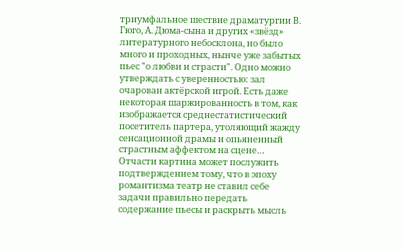триумфальное шествие драматургии В. Гюго, А. Дюма-сына и других «звёзд» литературного небосклона, но было много и проходных, нынче уже забытых пьес "о любви и страсти". Одно можно утверждать с уверенностью: зал очарован актёрской игрой. Есть даже некоторая шаржированность в том, как изображается среднестатистический посетитель партера, утоляющий жажду сенсационной драмы и опьяненный страстным аффектом на сцене… Отчасти картина может послужить подтверждением тому, что в эпоху романтизма театр не ставил себе задачи правильно передать содержание пьесы и раскрыть мысль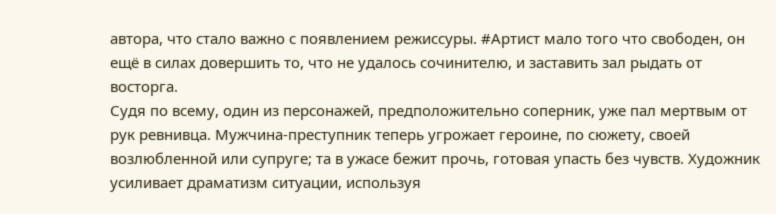автора, что стало важно с появлением режиссуры. #Артист мало того что свободен, он ещё в силах довершить то, что не удалось сочинителю, и заставить зал рыдать от восторга.
Судя по всему, один из персонажей, предположительно соперник, уже пал мертвым от рук ревнивца. Мужчина-преступник теперь угрожает героине, по сюжету, своей возлюбленной или супруге; та в ужасе бежит прочь, готовая упасть без чувств. Художник усиливает драматизм ситуации, используя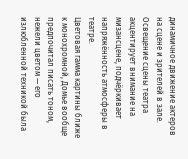динамичное движение актеров на сцене и зрителей в зале. Освещение сцены театра акцентирует внимание на мизансцене, подчёркивает напряжённость атмосферы в театре.
Цветовая гамма картины ближе к монохромной, Домье вообще предпочитал писать тоном, нежели цветом — его излюбленной техникой была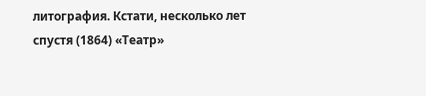литография. Кстати, несколько лет спустя (1864) «Театр»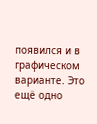появился и в графическом варианте. Это ещё одно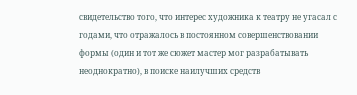свидетельство того, что интерес художника к театру не угасал с годами, что отражалось в постоянном совершенствовании формы (один и тот же сюжет мастер мог разрабатывать неоднократно), в поиске наилучших средств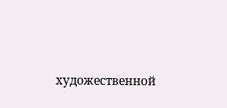художественной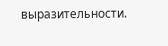выразительности.